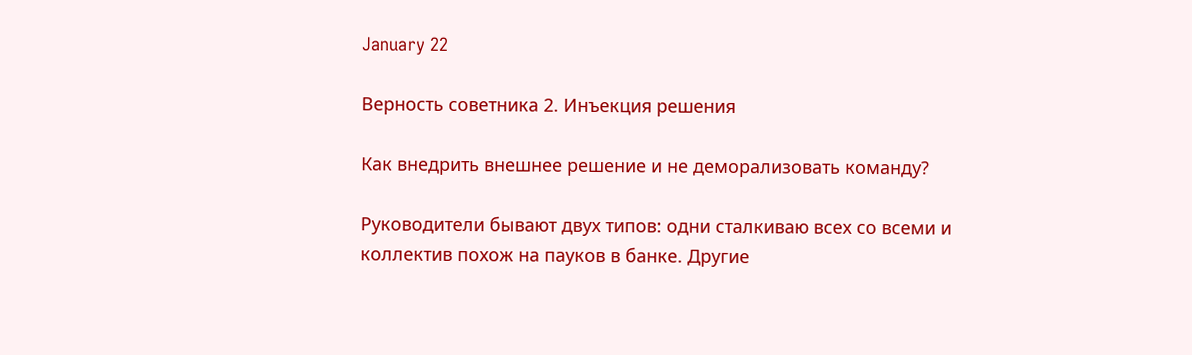January 22

Верность советника 2. Инъекция решения

Как внедрить внешнее решение и не деморализовать команду?

Руководители бывают двух типов: одни сталкиваю всех со всеми и коллектив похож на пауков в банке. Другие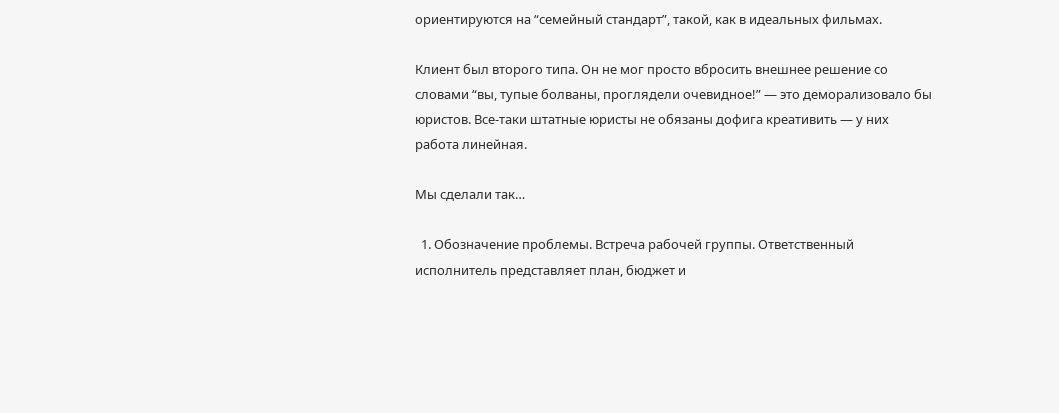ориентируются на “семейный стандарт”, такой, как в идеальных фильмах.

Клиент был второго типа. Он не мог просто вбросить внешнее решение со словами “вы, тупые болваны, проглядели очевидное!” — это деморализовало бы юристов. Все-таки штатные юристы не обязаны дофига креативить — у них работа линейная.

Мы сделали так…

  1. Обозначение проблемы. Встреча рабочей группы. Ответственный исполнитель представляет план, бюджет и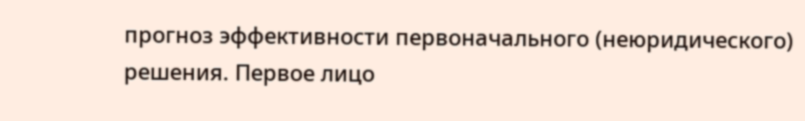прогноз эффективности первоначального (неюридического) решения. Первое лицо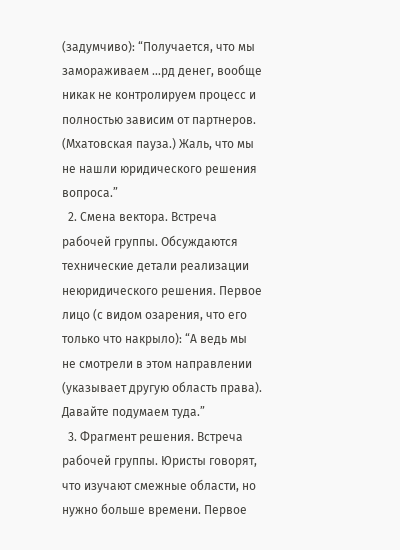(задумчиво): “Получается, что мы замораживаем …рд денег, вообще никак не контролируем процесс и полностью зависим от партнеров. (Мхатовская пауза.) Жаль, что мы не нашли юридического решения вопроса.”
  2. Смена вектора. Встреча рабочей группы. Обсуждаются технические детали реализации неюридического решения. Первое лицо (с видом озарения, что его только что накрыло): “А ведь мы не смотрели в этом направлении (указывает другую область права). Давайте подумаем туда.”
  3. Фрагмент решения. Встреча рабочей группы. Юристы говорят, что изучают смежные области, но нужно больше времени. Первое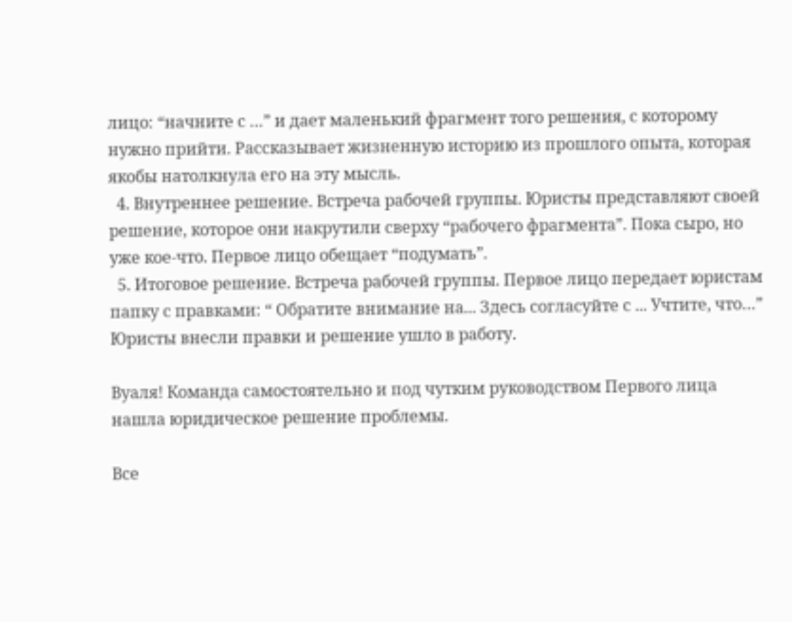лицо: “начните с …” и дает маленький фрагмент того решения, с которому нужно прийти. Рассказывает жизненную историю из прошлого опыта, которая якобы натолкнула его на эту мысль.
  4. Внутреннее решение. Встреча рабочей группы. Юристы представляют своей решение, которое они накрутили сверху “рабочего фрагмента”. Пока сыро, но уже кое-что. Первое лицо обещает “подумать”.
  5. Итоговое решение. Встреча рабочей группы. Первое лицо передает юристам папку с правками: “ Обратите внимание на... Здесь согласуйте с ... Учтите, что…” Юристы внесли правки и решение ушло в работу.

Вуаля! Команда самостоятельно и под чутким руководством Первого лица нашла юридическое решение проблемы.

Все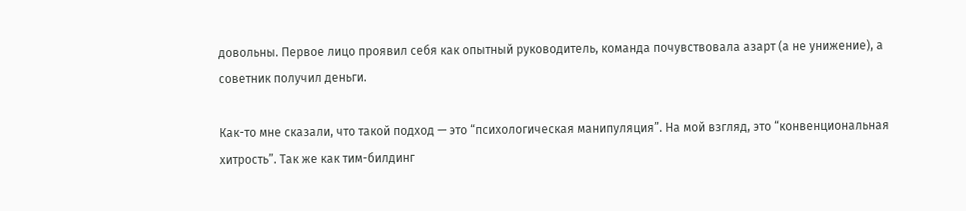довольны. Первое лицо проявил себя как опытный руководитель, команда почувствовала азарт (а не унижение), а советник получил деньги.

Как-то мне сказали, что такой подход — это “психологическая манипуляция”. На мой взгляд, это “конвенциональная хитрость”. Так же как тим-билдинг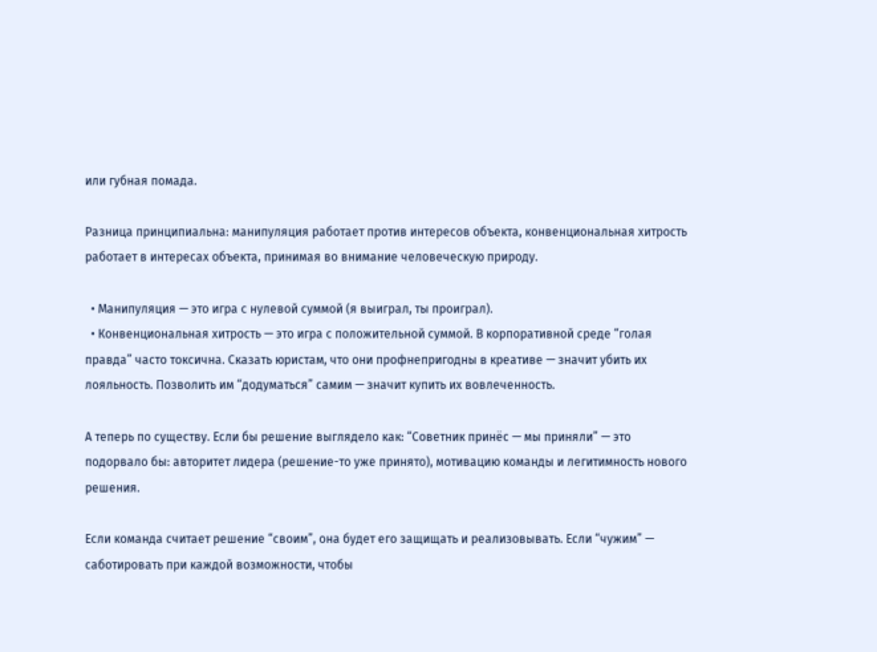или губная помада.

Разница принципиальна: манипуляция работает против интересов объекта, конвенциональная хитрость работает в интересах объекта, принимая во внимание человеческую природу.

  • Манипуляция — это игра с нулевой суммой (я выиграл, ты проиграл).
  • Конвенциональная хитрость — это игра с положительной суммой. В корпоративной среде “голая правда” часто токсична. Сказать юристам, что они профнепригодны в креативе — значит убить их лояльность. Позволить им “додуматься” самим — значит купить их вовлеченность.

А теперь по существу. Если бы решение выглядело как: “Советник принёс — мы приняли” — это подорвало бы: авторитет лидера (решение-то уже принято), мотивацию команды и легитимность нового решения.

Если команда считает решение “своим”, она будет его защищать и реализовывать. Если “чужим” — саботировать при каждой возможности, чтобы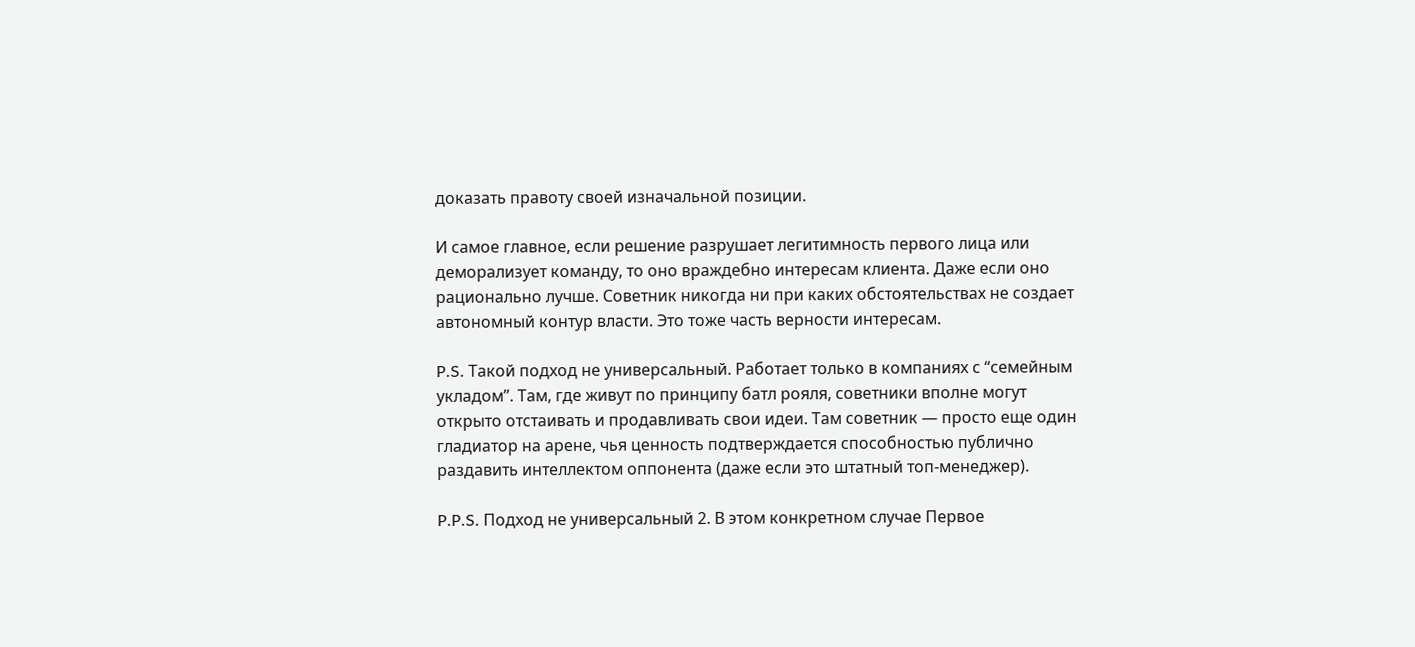доказать правоту своей изначальной позиции.

И самое главное, если решение разрушает легитимность первого лица или деморализует команду, то оно враждебно интересам клиента. Даже если оно рационально лучше. Советник никогда ни при каких обстоятельствах не создает автономный контур власти. Это тоже часть верности интересам.

P.S. Такой подход не универсальный. Работает только в компаниях с “семейным укладом”. Там, где живут по принципу батл рояля, советники вполне могут открыто отстаивать и продавливать свои идеи. Там советник — просто еще один гладиатор на арене, чья ценность подтверждается способностью публично раздавить интеллектом оппонента (даже если это штатный топ-менеджер).

P.P.S. Подход не универсальный 2. В этом конкретном случае Первое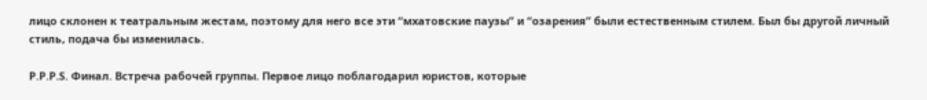лицо склонен к театральным жестам, поэтому для него все эти “мхатовские паузы” и “озарения” были естественным стилем. Был бы другой личный стиль, подача бы изменилась.

P.P.P.S. Финал. Встреча рабочей группы. Первое лицо поблагодарил юристов, которые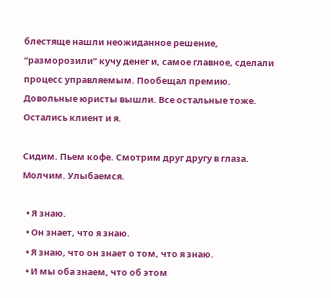блестяще нашли неожиданное решение, “разморозили” кучу денег и, самое главное, сделали процесс управляемым. Пообещал премию. Довольные юристы вышли. Все остальные тоже. Остались клиент и я.

Сидим. Пьем кофе. Смотрим друг другу в глаза. Молчим. Улыбаемся.

  • Я знаю.
  • Он знает, что я знаю.
  • Я знаю, что он знает о том, что я знаю.
  • И мы оба знаем, что об этом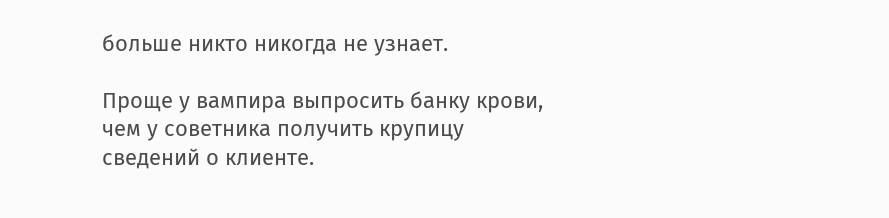больше никто никогда не узнает.

Проще у вампира выпросить банку крови, чем у советника получить крупицу сведений о клиенте.